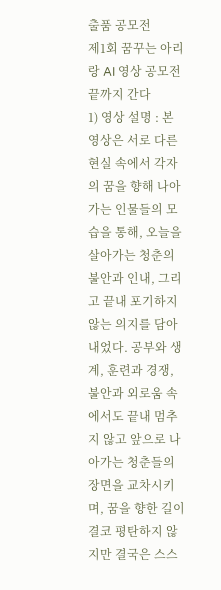출품 공모전
제1회 꿈꾸는 아리랑 AI 영상 공모전끝까지 간다
1) 영상 설명 : 본 영상은 서로 다른 현실 속에서 각자의 꿈을 향해 나아가는 인물들의 모습을 통해, 오늘을 살아가는 청춘의 불안과 인내, 그리고 끝내 포기하지 않는 의지를 담아내었다. 공부와 생계, 훈련과 경쟁, 불안과 외로움 속에서도 끝내 멈추지 않고 앞으로 나아가는 청춘들의 장면을 교차시키며, 꿈을 향한 길이 결코 평탄하지 않지만 결국은 스스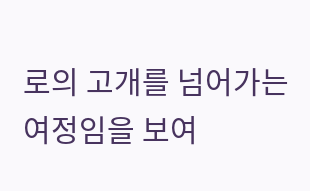로의 고개를 넘어가는 여정임을 보여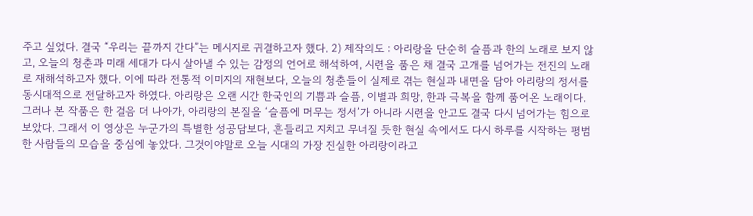주고 싶었다. 결국 “우리는 끝까지 간다”는 메시지로 귀결하고자 했다. 2) 제작의도 : 아리랑을 단순히 슬픔과 한의 노래로 보지 않고, 오늘의 청춘과 미래 세대가 다시 살아낼 수 있는 감정의 언어로 해석하여, 시련을 품은 채 결국 고개를 넘어가는 전진의 노래로 재해석하고자 했다. 이에 따라 전통적 이미지의 재현보다, 오늘의 청춘들이 실제로 겪는 현실과 내면을 담아 아리랑의 정서를 동시대적으로 전달하고자 하였다. 아리랑은 오랜 시간 한국인의 기쁨과 슬픔, 이별과 희망, 한과 극복을 함께 품어온 노래이다. 그러나 본 작품은 한 걸음 더 나아가, 아리랑의 본질을 ‘슬픔에 머무는 정서’가 아니라 시련을 안고도 결국 다시 넘어가는 힘으로 보았다. 그래서 이 영상은 누군가의 특별한 성공담보다, 흔들리고 지치고 무너질 듯한 현실 속에서도 다시 하루를 시작하는 평범한 사람들의 모습을 중심에 놓았다. 그것이야말로 오늘 시대의 가장 진실한 아리랑이라고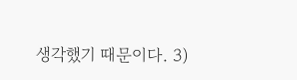생각했기 때문이다. 3)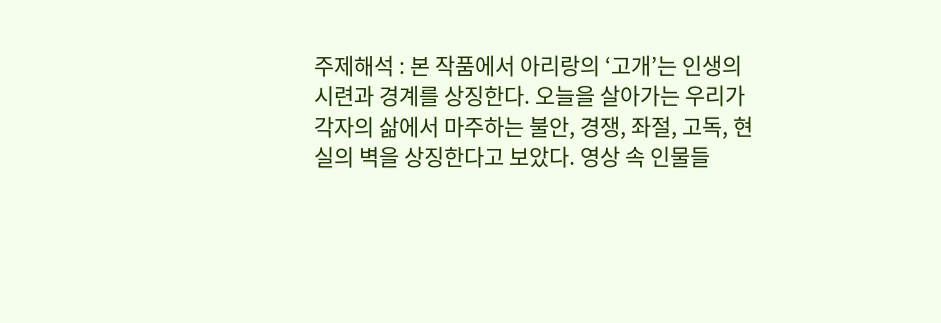주제해석 : 본 작품에서 아리랑의 ‘고개’는 인생의 시련과 경계를 상징한다. 오늘을 살아가는 우리가 각자의 삶에서 마주하는 불안, 경쟁, 좌절, 고독, 현실의 벽을 상징한다고 보았다. 영상 속 인물들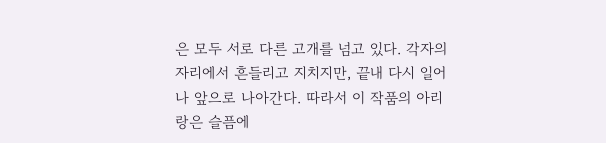은 모두 서로 다른 고개를 넘고 있다. 각자의 자리에서 흔들리고 지치지만, 끝내 다시 일어나 앞으로 나아간다. 따라서 이 작품의 아리랑은 슬픔에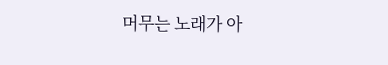머무는 노래가 아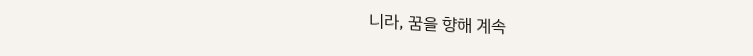니라, 꿈을 향해 계속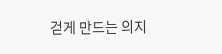걷게 만드는 의지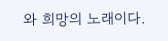와 희망의 노래이다.